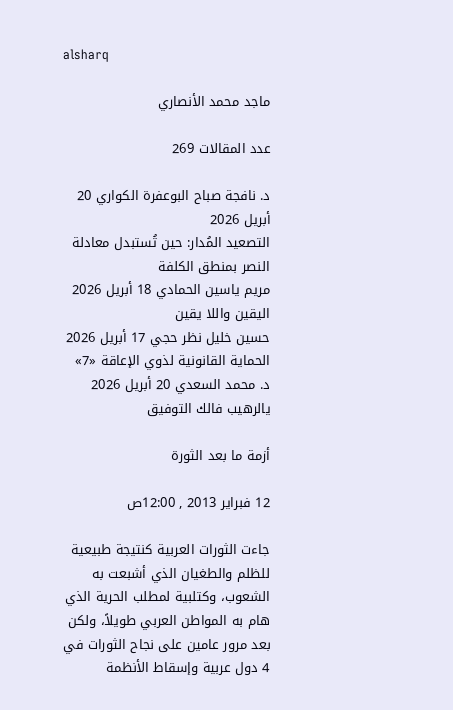alsharq

ماجد محمد الأنصاري

عدد المقالات 269

د. نافجة صباح البوعفرة الكواري 20 أبريل 2026
التصعيد المُدار: حين تُستبدل معادلة النصر بمنطق الكلفة
مريم ياسين الحمادي 18 أبريل 2026
اليقين واللا يقين
حسين خليل نظر حجي 17 أبريل 2026
الحماية القانونية لذوي الإعاقة «7»
د. محمد السعدي 20 أبريل 2026
يالرهيب فالك التوفيق

أزمة ما بعد الثورة

12 فبراير 2013 , 12:00ص

جاءت الثورات العربية كنتيجة طبيعية للظلم والطغيان الذي أشبعت به الشعوب، وكتلبية لمطلب الحرية الذي هام به المواطن العربي طويلاً، ولكن بعد مرور عامين على نجاح الثورات في 4 دول عربية وإسقاط الأنظمة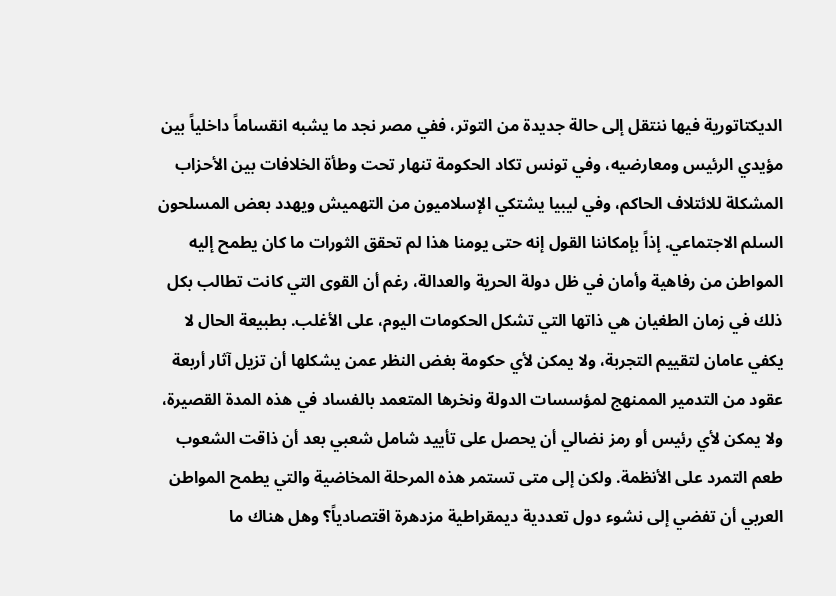الديكتاتورية فيها ننتقل إلى حالة جديدة من التوتر، ففي مصر نجد ما يشبه انقساماً داخلياً بين مؤيدي الرئيس ومعارضيه، وفي تونس تكاد الحكومة تنهار تحت وطأة الخلافات بين الأحزاب المشكلة للائتلاف الحاكم، وفي ليبيا يشتكي الإسلاميون من التهميش ويهدد بعض المسلحون السلم الاجتماعي. إذاً بإمكاننا القول إنه حتى يومنا هذا لم تحقق الثورات ما كان يطمح إليه المواطن من رفاهية وأمان في ظل دولة الحرية والعدالة، رغم أن القوى التي كانت تطالب بكل ذلك في زمان الطغيان هي ذاتها التي تشكل الحكومات اليوم، على الأغلب. بطبيعة الحال لا يكفي عامان لتقييم التجربة، ولا يمكن لأي حكومة بغض النظر عمن يشكلها أن تزيل آثار أربعة عقود من التدمير الممنهج لمؤسسات الدولة ونخرها المتعمد بالفساد في هذه المدة القصيرة، ولا يمكن لأي رئيس أو رمز نضالي أن يحصل على تأييد شامل شعبي بعد أن ذاقت الشعوب طعم التمرد على الأنظمة. ولكن إلى متى تستمر هذه المرحلة المخاضية والتي يطمح المواطن العربي أن تفضي إلى نشوء دول تعددية ديمقراطية مزدهرة اقتصادياً؟ وهل هناك ما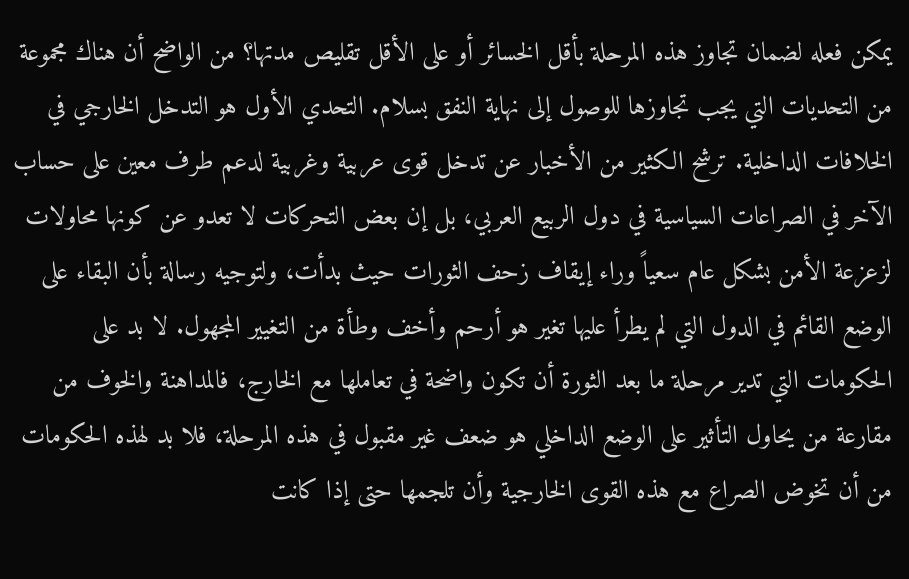يمكن فعله لضمان تجاوز هذه المرحلة بأقل الخسائر أو على الأقل تقليص مدتها؟ من الواضح أن هناك مجموعة من التحديات التي يجب تجاوزها للوصول إلى نهاية النفق بسلام. التحدي الأول هو التدخل الخارجي في الخلافات الداخلية. ترشح الكثير من الأخبار عن تدخل قوى عربية وغربية لدعم طرف معين على حساب الآخر في الصراعات السياسية في دول الربيع العربي، بل إن بعض التحركات لا تعدو عن كونها محاولات لزعزعة الأمن بشكل عام سعياً وراء إيقاف زحف الثورات حيث بدأت، ولتوجيه رسالة بأن البقاء على الوضع القائم في الدول التي لم يطرأ عليها تغير هو أرحم وأخف وطأة من التغيير المجهول. لا بد على الحكومات التي تدير مرحلة ما بعد الثورة أن تكون واضحة في تعاملها مع الخارج، فالمداهنة والخوف من مقارعة من يحاول التأثير على الوضع الداخلي هو ضعف غير مقبول في هذه المرحلة، فلا بد لهذه الحكومات من أن تخوض الصراع مع هذه القوى الخارجية وأن تلجمها حتى إذا كانت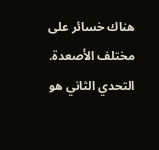هناك خسائر على مختلف الأصعدة. التحدي الثاني هو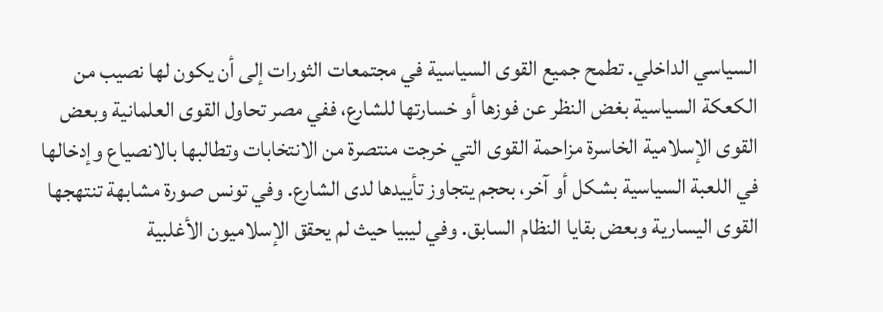السياسي الداخلي. تطمح جميع القوى السياسية في مجتمعات الثورات إلى أن يكون لها نصيب من الكعكة السياسية بغض النظر عن فوزها أو خسارتها للشارع، ففي مصر تحاول القوى العلمانية وبعض القوى الإسلامية الخاسرة مزاحمة القوى التي خرجت منتصرة من الانتخابات وتطالبها بالانصياع وإدخالها في اللعبة السياسية بشكل أو آخر، بحجم يتجاوز تأييدها لدى الشارع. وفي تونس صورة مشابهة تنتهجها القوى اليسارية وبعض بقايا النظام السابق. وفي ليبيا حيث لم يحقق الإسلاميون الأغلبية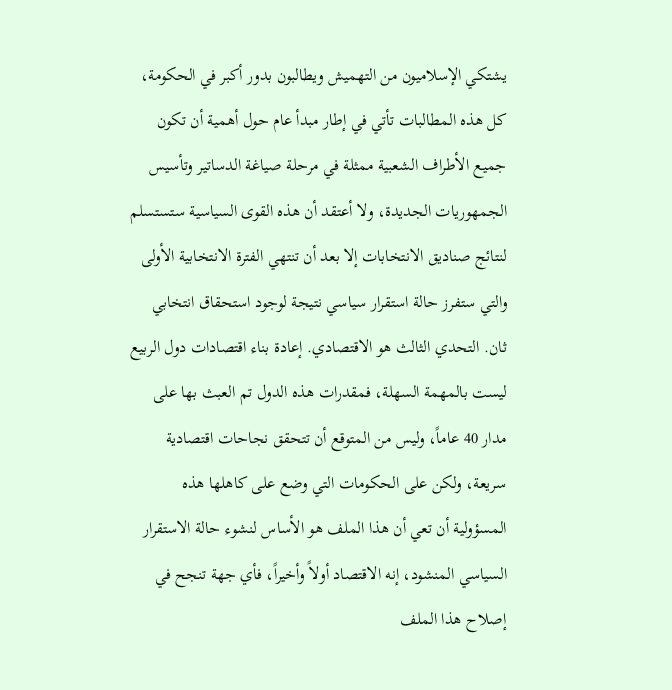يشتكي الإسلاميون من التهميش ويطالبون بدور أكبر في الحكومة، كل هذه المطالبات تأتي في إطار مبدأ عام حول أهمية أن تكون جميع الأطراف الشعبية ممثلة في مرحلة صياغة الدساتير وتأسيس الجمهوريات الجديدة، ولا أعتقد أن هذه القوى السياسية ستستسلم لنتائج صناديق الانتخابات إلا بعد أن تنتهي الفترة الانتخابية الأولى والتي ستفرز حالة استقرار سياسي نتيجة لوجود استحقاق انتخابي ثان. التحدي الثالث هو الاقتصادي. إعادة بناء اقتصادات دول الربيع ليست بالمهمة السهلة، فمقدرات هذه الدول تم العبث بها على مدار 40 عاماً، وليس من المتوقع أن تتحقق نجاحات اقتصادية سريعة، ولكن على الحكومات التي وضع على كاهلها هذه المسؤولية أن تعي أن هذا الملف هو الأساس لنشوء حالة الاستقرار السياسي المنشود، إنه الاقتصاد أولاً وأخيراً، فأي جهة تنجح في إصلاح هذا الملف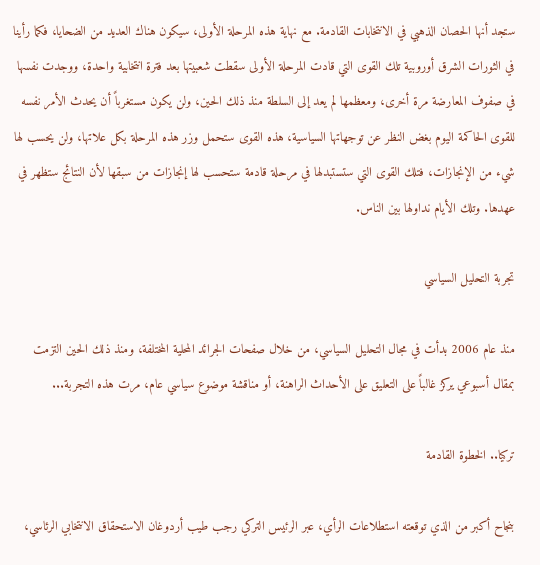ستجد أنها الحصان الذهبي في الانتخابات القادمة. مع نهاية هذه المرحلة الأولى، سيكون هناك العديد من الضحايا، فكما رأينا في الثورات الشرق أوروبية تلك القوى التي قادت المرحلة الأولى سقطت شعبيتها بعد فترة انتخابية واحدة، ووجدت نفسها في صفوف المعارضة مرة أخرى، ومعظمها لم يعد إلى السلطة منذ ذلك الحين، ولن يكون مستغرباً أن يحدث الأمر نفسه للقوى الحاكمة اليوم بغض النظر عن توجهاتها السياسية، هذه القوى ستحمل وزر هذه المرحلة بكل علاتها، ولن يحسب لها شيء من الإنجازات، فتلك القوى التي ستستبدلها في مرحلة قادمة ستحسب لها إنجازات من سبقها لأن النتائج ستظهر في عهدها. وتلك الأيام نداولها بين الناس.

تجربة التحليل السياسي

منذ عام 2006 بدأت في مجال التحليل السياسي، من خلال صفحات الجرائد المحلية المختلفة، ومنذ ذلك الحين التزمت بمقال أسبوعي يركز غالباً على التعليق على الأحداث الراهنة، أو مناقشة موضوع سياسي عام، مرت هذه التجربة...

تركيا.. الخطوة القادمة

بنجاح أكبر من الذي توقعته استطلاعات الرأي، عبر الرئيس التركي رجب طيب أردوغان الاستحقاق الانتخابي الرئاسي،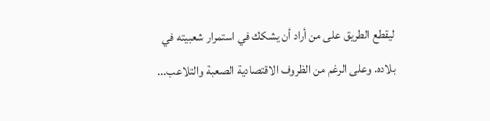ليقطع الطريق على من أراد أن يشكك في استمرار شعبيته في بلاده. وعلى الرغم من الظروف الاقتصادية الصعبة والتلاعب...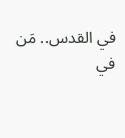في القدس.. مَن في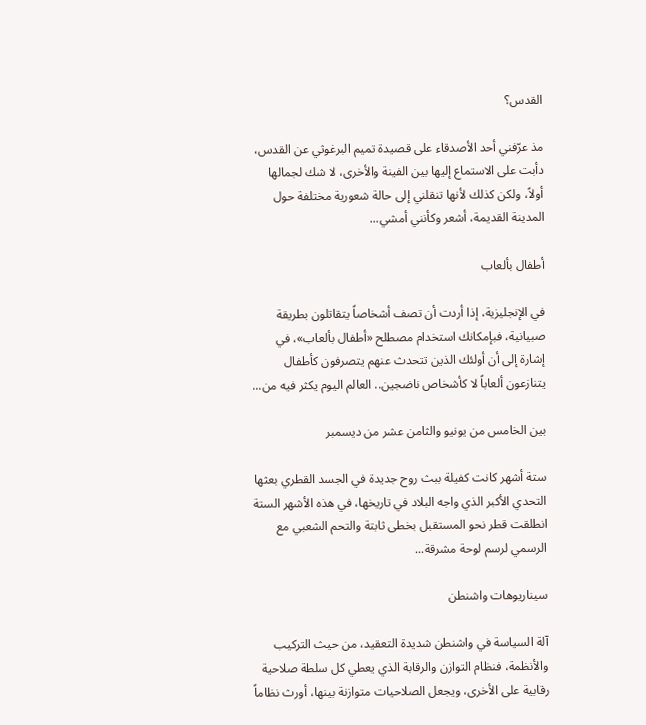القدس؟

مذ عرّفني أحد الأصدقاء على قصيدة تميم البرغوثي عن القدس، دأبت على الاستماع إليها بين الفينة والأخرى، لا شك لجمالها أولاً، ولكن كذلك لأنها تنقلني إلى حالة شعورية مختلفة حول المدينة القديمة، أشعر وكأنني أمشي...

أطفال بألعاب

في الإنجليزية، إذا أردت أن تصف أشخاصاً يتقاتلون بطريقة صبيانية، فبإمكانك استخدام مصطلح «أطفال بألعاب»، في إشارة إلى أن أولئك الذين تتحدث عنهم يتصرفون كأطفال يتنازعون ألعاباً لا كأشخاص ناضجين.. العالم اليوم يكثر فيه من...

بين الخامس من يونيو والثامن عشر من ديسمبر

ستة أشهر كانت كفيلة ببث روح جديدة في الجسد القطري بعثها التحدي الأكبر الذي واجه البلاد في تاريخها، في هذه الأشهر الستة انطلقت قطر نحو المستقبل بخطى ثابتة والتحم الشعبي مع الرسمي لرسم لوحة مشرقة...

سيناريوهات واشنطن

آلة السياسة في واشنطن شديدة التعقيد، من حيث التركيب والأنظمة، فنظام التوازن والرقابة الذي يعطي كل سلطة صلاحية رقابية على الأخرى، ويجعل الصلاحيات متوازنة بينها، أورث نظاماً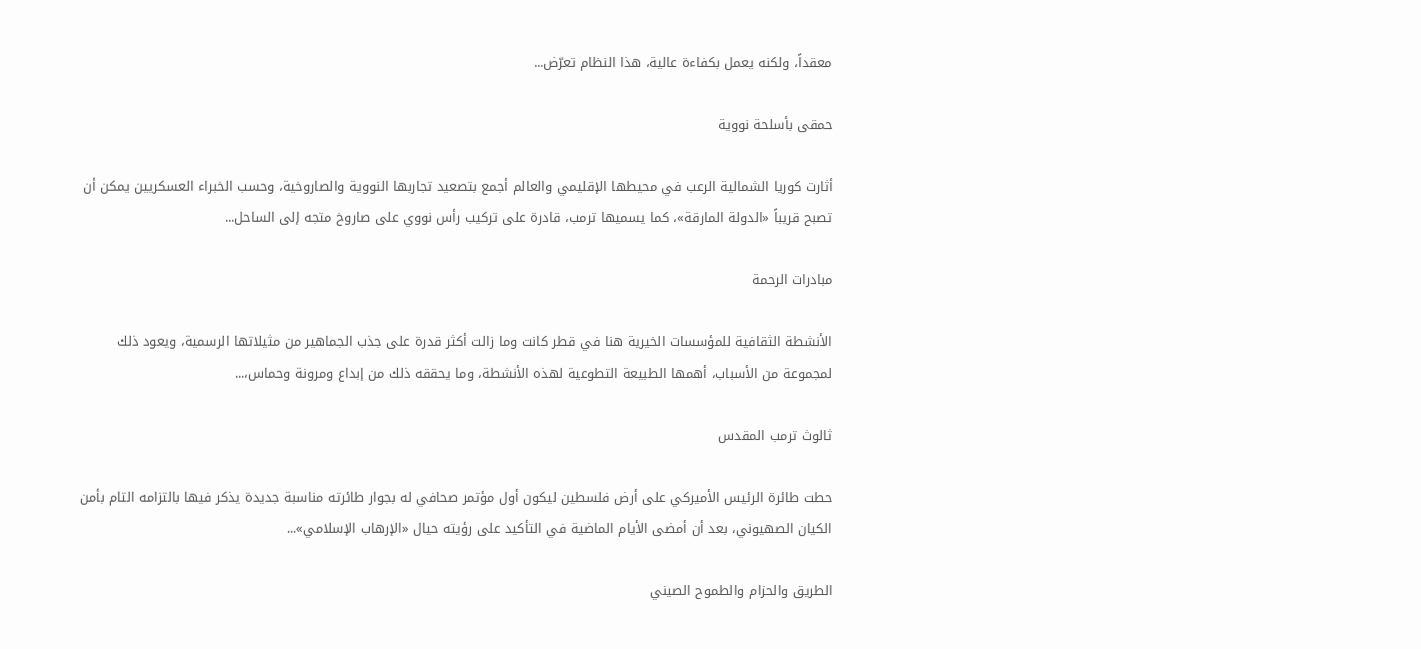معقداً، ولكنه يعمل بكفاءة عالية، هذا النظام تعرّض...

حمقى بأسلحة نووية

أثارت كوريا الشمالية الرعب في محيطها الإقليمي والعالم أجمع بتصعيد تجاربها النووية والصاروخية، وحسب الخبراء العسكريين يمكن أن تصبح قريباً «الدولة المارقة»، كما يسميها ترمب، قادرة على تركيب رأس نووي على صاروخ متجه إلى الساحل...

مبادرات الرحمة

الأنشطة الثقافية للمؤسسات الخيرية هنا في قطر كانت وما زالت أكثر قدرة على جذب الجماهير من مثيلاتها الرسمية، ويعود ذلك لمجموعة من الأسباب، أهمها الطبيعة التطوعية لهذه الأنشطة، وما يحققه ذلك من إبداع ومرونة وحماس،...

ثالوث ترمب المقدس

حطت طائرة الرئيس الأميركي على أرض فلسطين ليكون أول مؤتمر صحافي له بجوار طائرته مناسبة جديدة يذكر فيها بالتزامه التام بأمن الكيان الصهيوني، بعد أن أمضى الأيام الماضية في التأكيد على رؤيته حيال «الإرهاب الإسلامي»...

الطريق والحزام والطموح الصيني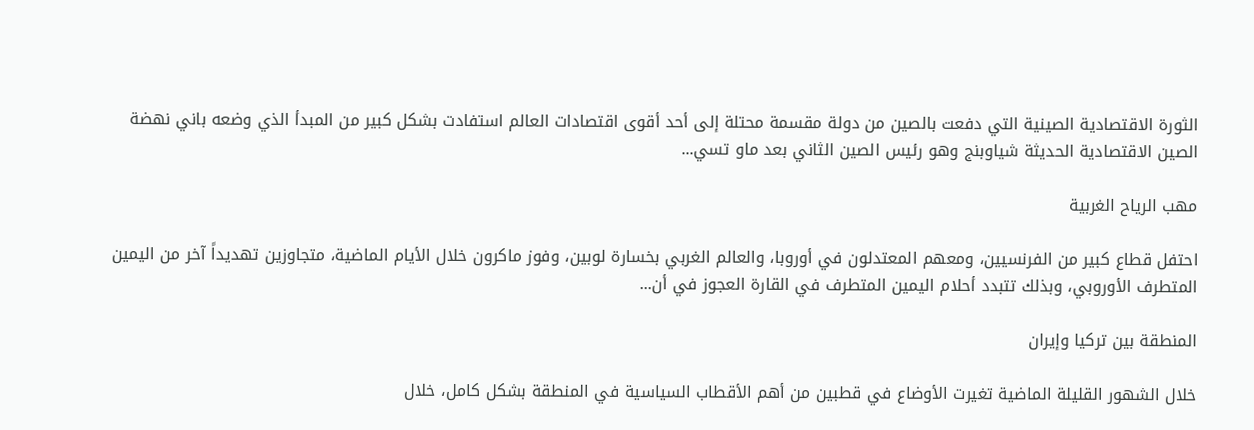الثورة الاقتصادية الصينية التي دفعت بالصين من دولة مقسمة محتلة إلى أحد أقوى اقتصادات العالم استفادت بشكل كبير من المبدأ الذي وضعه باني نهضة الصين الاقتصادية الحديثة شياوبنج وهو رئيس الصين الثاني بعد ماو تسي...

مهب الرياح الغربية

احتفل قطاع كبير من الفرنسيين، ومعهم المعتدلون في أوروبا، والعالم الغربي بخسارة لوبين، وفوز ماكرون خلال الأيام الماضية، متجاوزين تهديداً آخر من اليمين المتطرف الأوروبي، وبذلك تتبدد أحلام اليمين المتطرف في القارة العجوز في أن...

المنطقة بين تركيا وإيران

خلال الشهور القليلة الماضية تغيرت الأوضاع في قطبين من أهم الأقطاب السياسية في المنطقة بشكل كامل، خلال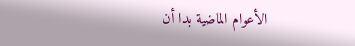الأعوام الماضية بدا أن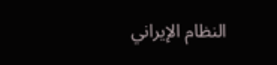النظام الإيراني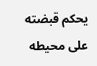يحكم قبضته على محيطه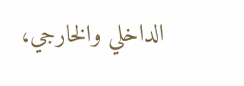الداخلي والخارجي،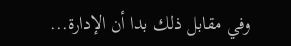وفي مقابل ذلك بدا أن الإدارة...